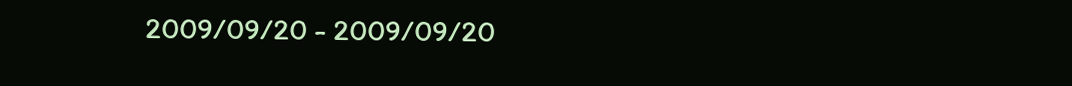2009/09/20 - 2009/09/20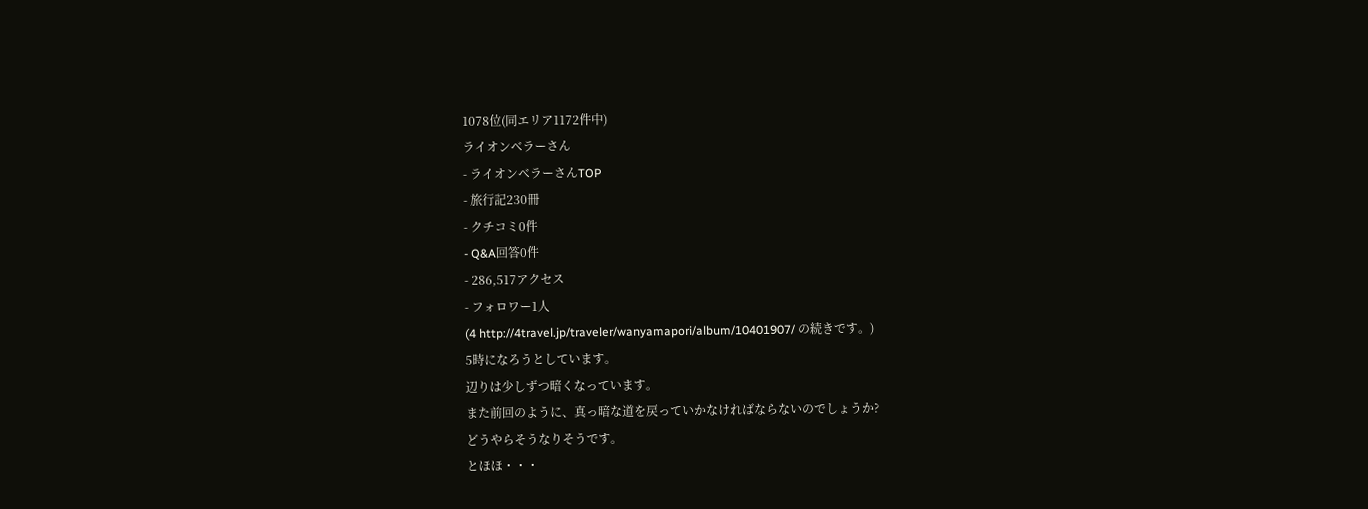1078位(同エリア1172件中)
ライオンベラーさん
- ライオンベラーさんTOP
- 旅行記230冊
- クチコミ0件
- Q&A回答0件
- 286,517アクセス
- フォロワー1人
(4 http://4travel.jp/traveler/wanyamapori/album/10401907/ の続きです。)
5時になろうとしています。
辺りは少しずつ暗くなっています。
また前回のように、真っ暗な道を戻っていかなければならないのでしょうか?
どうやらそうなりそうです。
とほほ・・・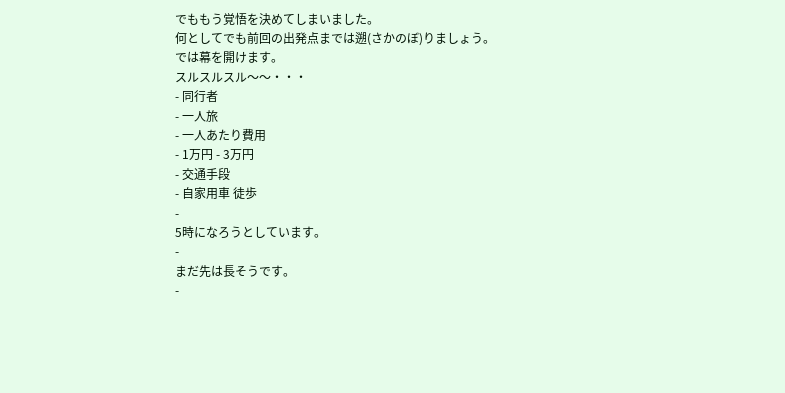でももう覚悟を決めてしまいました。
何としてでも前回の出発点までは遡(さかのぼ)りましょう。
では幕を開けます。
スルスルスル〜〜・・・
- 同行者
- 一人旅
- 一人あたり費用
- 1万円 - 3万円
- 交通手段
- 自家用車 徒歩
-
5時になろうとしています。
-
まだ先は長そうです。
-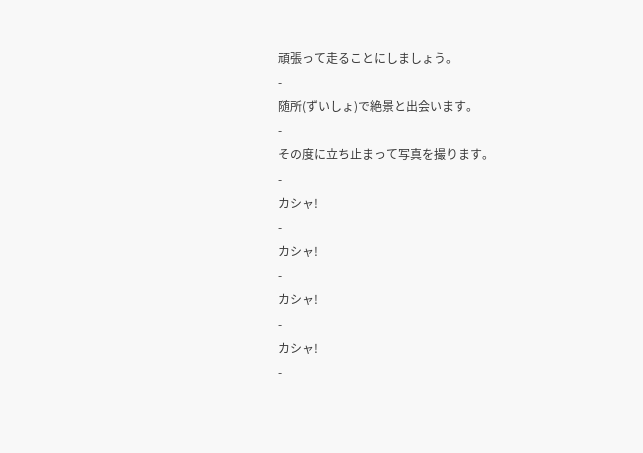頑張って走ることにしましょう。
-
随所(ずいしょ)で絶景と出会います。
-
その度に立ち止まって写真を撮ります。
-
カシャ!
-
カシャ!
-
カシャ!
-
カシャ!
-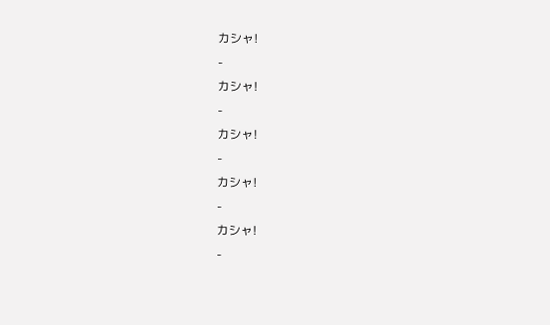カシャ!
-
カシャ!
-
カシャ!
-
カシャ!
-
カシャ!
-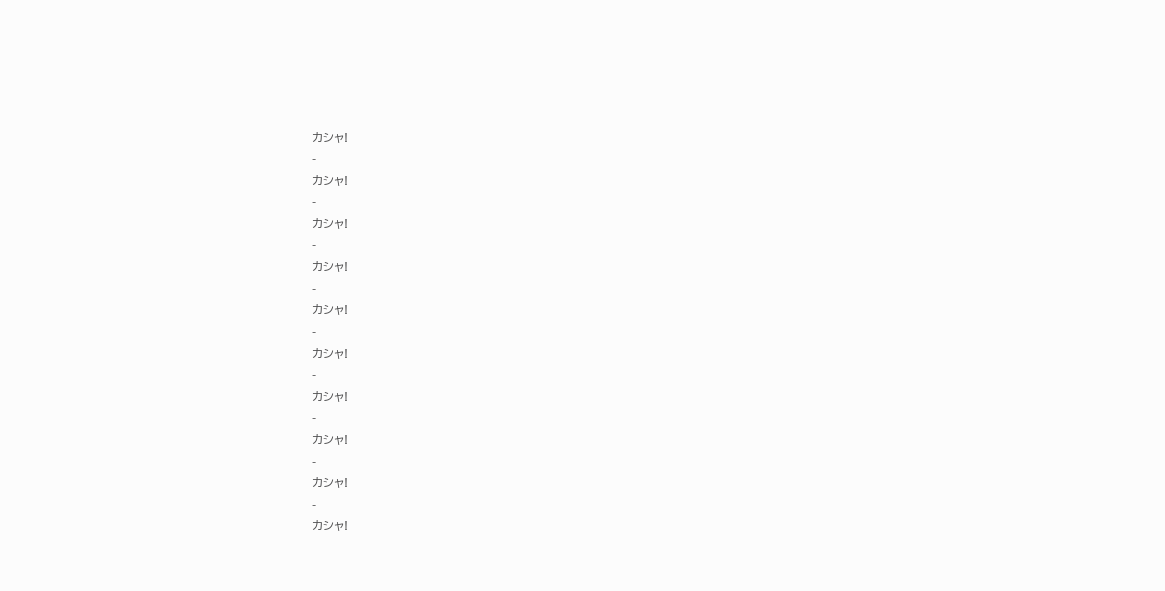カシャ!
-
カシャ!
-
カシャ!
-
カシャ!
-
カシャ!
-
カシャ!
-
カシャ!
-
カシャ!
-
カシャ!
-
カシャ!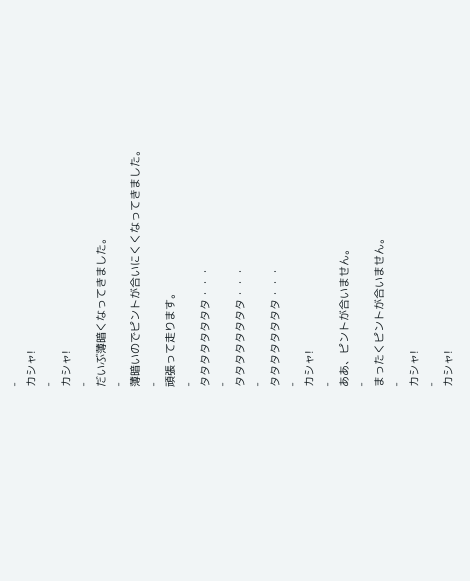-
カシャ!
-
カシャ!
-
だいぶ薄暗くなってきました。
-
薄暗いのでピントが合いにくくなってきました。
-
頑張って走ります。
-
タタタタタタタタ・・・
-
タタタタタタタタ・・・
-
タタタタタタタタ・・・
-
カシャ!
-
ああ、ピントが合いません。
-
まったくピントが合いません。
-
カシャ!
-
カシャ!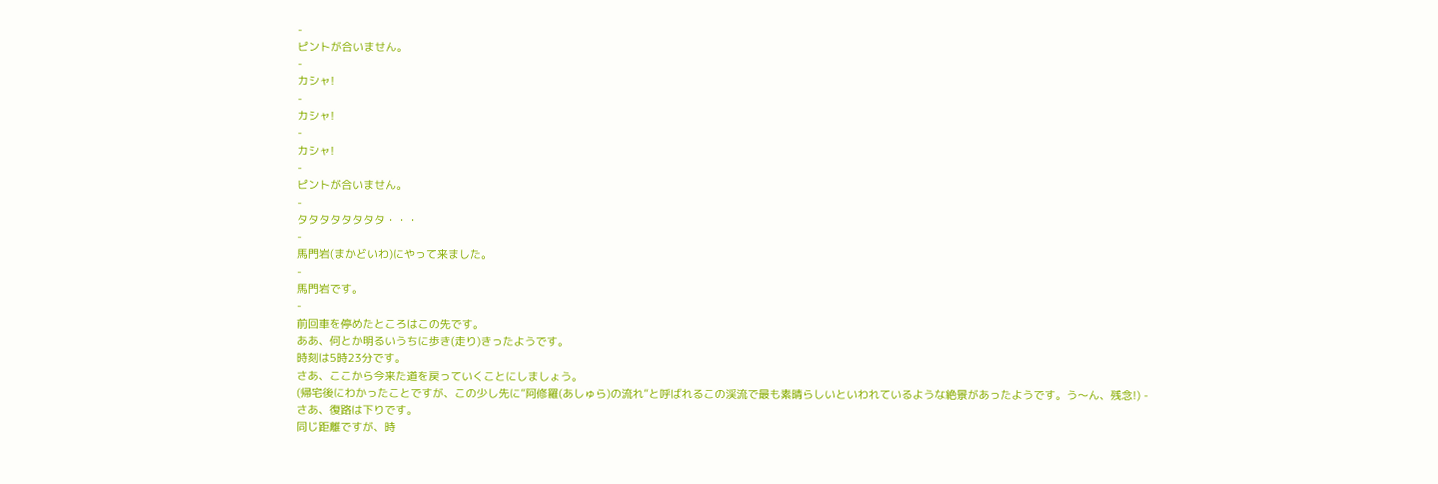-
ピントが合いません。
-
カシャ!
-
カシャ!
-
カシャ!
-
ピントが合いません。
-
タタタタタタタタ・・・
-
馬門岩(まかどいわ)にやって来ました。
-
馬門岩です。
-
前回車を停めたところはこの先です。
ああ、何とか明るいうちに歩き(走り)きったようです。
時刻は5時23分です。
さあ、ここから今来た道を戻っていくことにしましょう。
(帰宅後にわかったことですが、この少し先に”阿修羅(あしゅら)の流れ”と呼ばれるこの渓流で最も素晴らしいといわれているような絶景があったようです。う〜ん、残念!) -
さあ、復路は下りです。
同じ距離ですが、時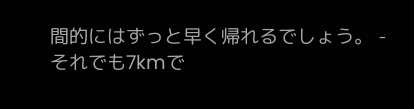間的にはずっと早く帰れるでしょう。 -
それでも7kmで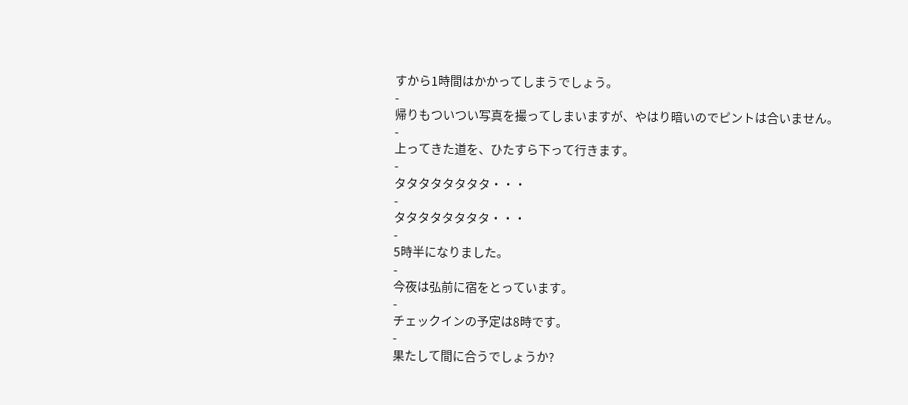すから1時間はかかってしまうでしょう。
-
帰りもついつい写真を撮ってしまいますが、やはり暗いのでピントは合いません。
-
上ってきた道を、ひたすら下って行きます。
-
タタタタタタタタ・・・
-
タタタタタタタタ・・・
-
5時半になりました。
-
今夜は弘前に宿をとっています。
-
チェックインの予定は8時です。
-
果たして間に合うでしょうか?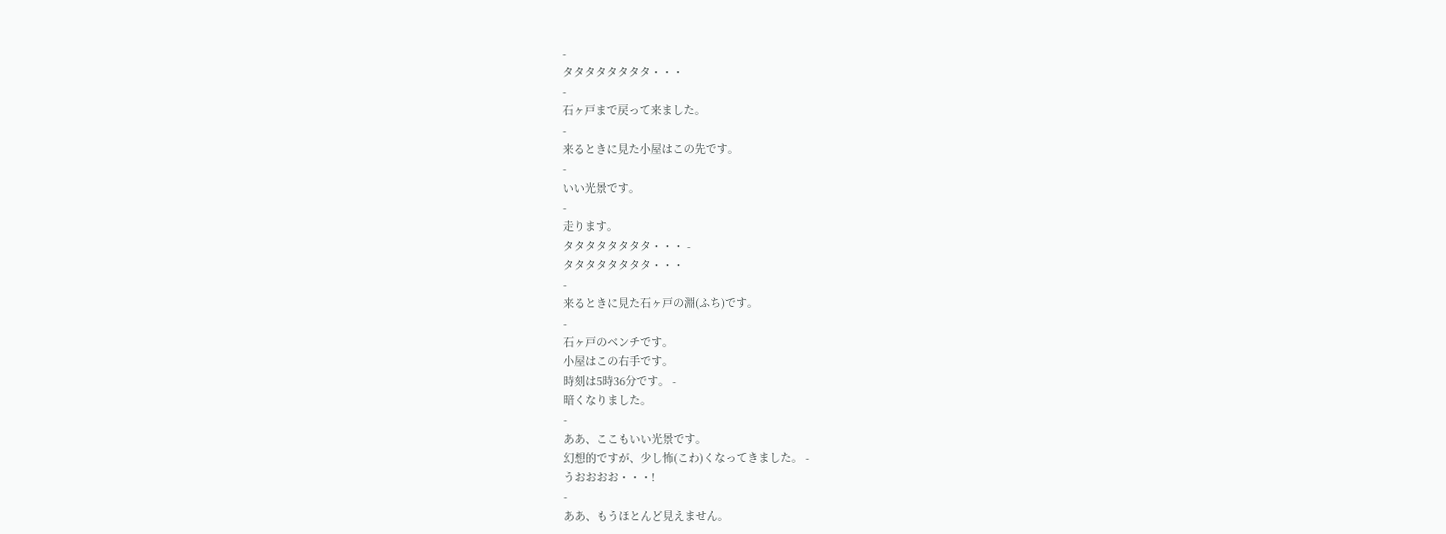-
タタタタタタタタ・・・
-
石ヶ戸まで戻って来ました。
-
来るときに見た小屋はこの先です。
-
いい光景です。
-
走ります。
タタタタタタタタ・・・ -
タタタタタタタタ・・・
-
来るときに見た石ヶ戸の淵(ふち)です。
-
石ヶ戸のベンチです。
小屋はこの右手です。
時刻は5時36分です。 -
暗くなりました。
-
ああ、ここもいい光景です。
幻想的ですが、少し怖(こわ)くなってきました。 -
うおおおお・・・!
-
ああ、もうほとんど見えません。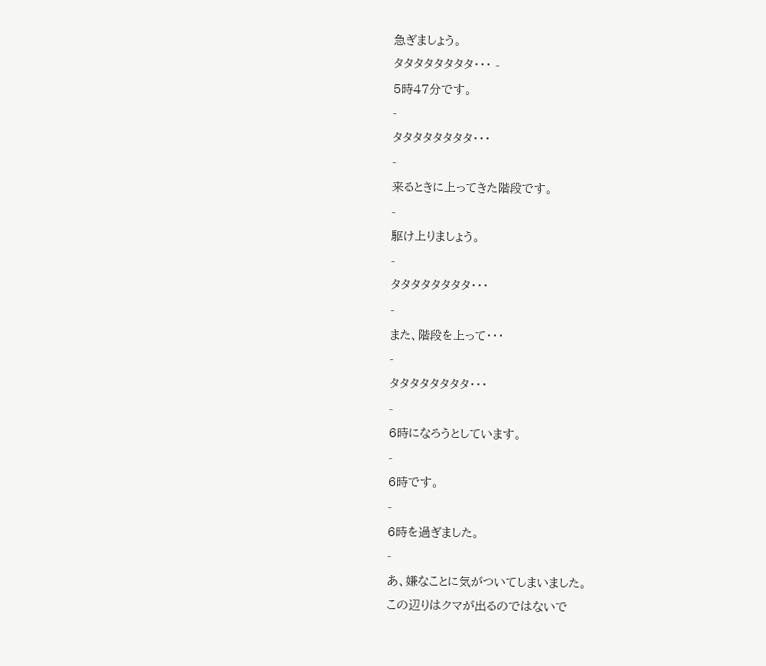急ぎましょう。
タタタタタタタタ・・・ -
5時47分です。
-
タタタタタタタタ・・・
-
来るときに上ってきた階段です。
-
駆け上りましょう。
-
タタタタタタタタ・・・
-
また、階段を上って・・・
-
タタタタタタタタ・・・
-
6時になろうとしています。
-
6時です。
-
6時を過ぎました。
-
あ、嫌なことに気がついてしまいました。
この辺りはクマが出るのではないで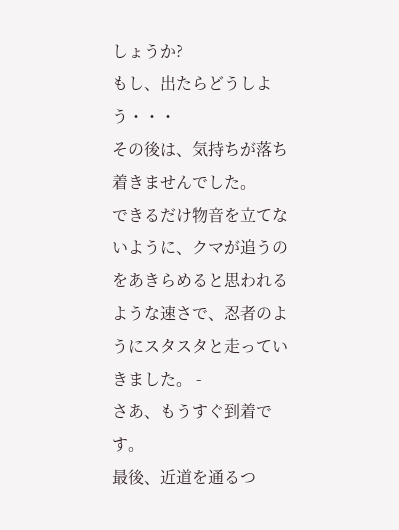しょうか?
もし、出たらどうしよう・・・
その後は、気持ちが落ち着きませんでした。
できるだけ物音を立てないように、クマが追うのをあきらめると思われるような速さで、忍者のようにスタスタと走っていきました。 -
さあ、もうすぐ到着です。
最後、近道を通るつ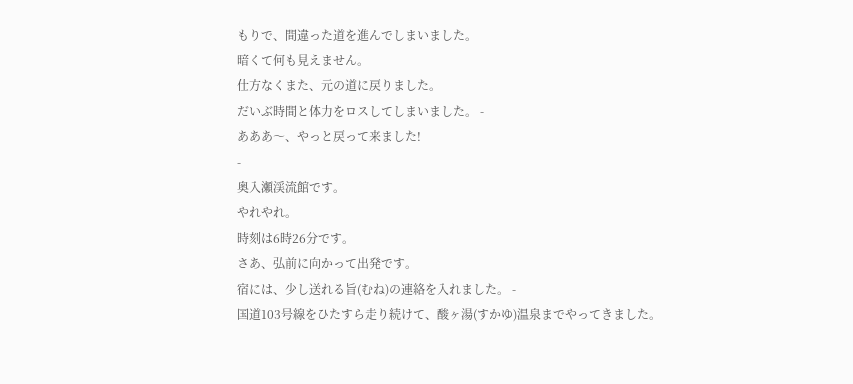もりで、間違った道を進んでしまいました。
暗くて何も見えません。
仕方なくまた、元の道に戻りました。
だいぶ時間と体力をロスしてしまいました。 -
あああ〜、やっと戻って来ました!
-
奥入瀬渓流館です。
やれやれ。
時刻は6時26分です。
さあ、弘前に向かって出発です。
宿には、少し送れる旨(むね)の連絡を入れました。 -
国道103号線をひたすら走り続けて、酸ヶ湯(すかゆ)温泉までやってきました。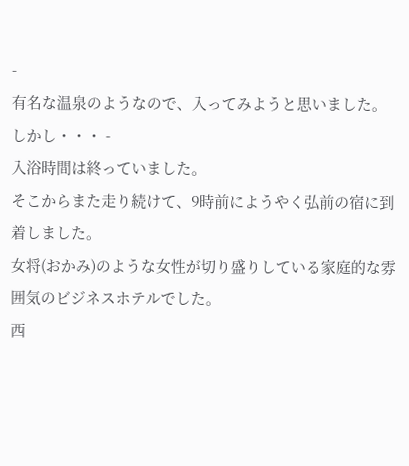-
有名な温泉のようなので、入ってみようと思いました。
しかし・・・ -
入浴時間は終っていました。
そこからまた走り続けて、9時前にようやく弘前の宿に到着しました。
女将(おかみ)のような女性が切り盛りしている家庭的な雰囲気のビジネスホテルでした。
西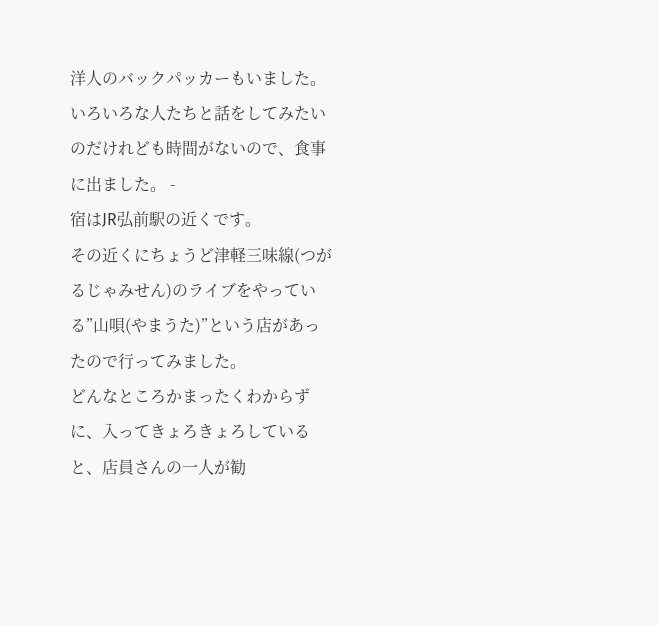洋人のバックパッカーもいました。
いろいろな人たちと話をしてみたいのだけれども時間がないので、食事に出ました。 -
宿はJR弘前駅の近くです。
その近くにちょうど津軽三味線(つがるじゃみせん)のライブをやっている”山唄(やまうた)”という店があったので行ってみました。
どんなところかまったくわからずに、入ってきょろきょろしていると、店員さんの一人が勧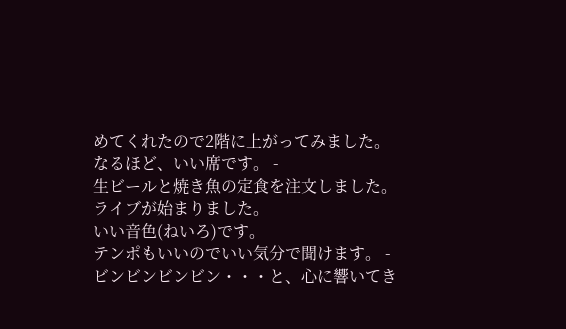めてくれたので2階に上がってみました。
なるほど、いい席です。 -
生ビールと焼き魚の定食を注文しました。
ライブが始まりました。
いい音色(ねいろ)です。
テンポもいいのでいい気分で聞けます。 -
ビンビンビンビン・・・と、心に響いてき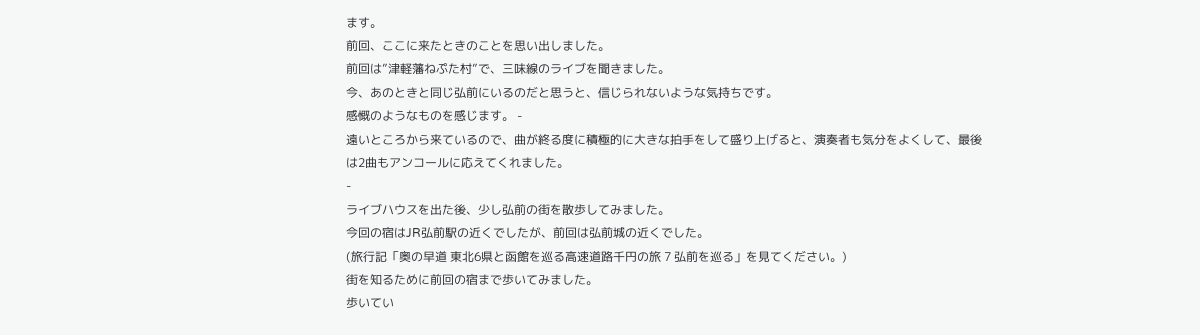ます。
前回、ここに来たときのことを思い出しました。
前回は”津軽藩ねぷた村”で、三味線のライブを聞きました。
今、あのときと同じ弘前にいるのだと思うと、信じられないような気持ちです。
感慨のようなものを感じます。 -
遠いところから来ているので、曲が終る度に積極的に大きな拍手をして盛り上げると、演奏者も気分をよくして、最後は2曲もアンコールに応えてくれました。
-
ライブハウスを出た後、少し弘前の街を散歩してみました。
今回の宿はJR弘前駅の近くでしたが、前回は弘前城の近くでした。
(旅行記「奥の早道 東北6県と函館を巡る高速道路千円の旅 7 弘前を巡る」を見てください。)
街を知るために前回の宿まで歩いてみました。
歩いてい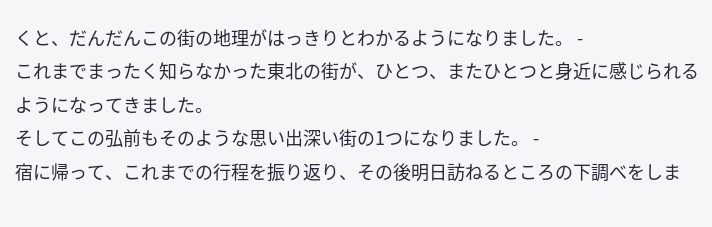くと、だんだんこの街の地理がはっきりとわかるようになりました。 -
これまでまったく知らなかった東北の街が、ひとつ、またひとつと身近に感じられるようになってきました。
そしてこの弘前もそのような思い出深い街の1つになりました。 -
宿に帰って、これまでの行程を振り返り、その後明日訪ねるところの下調べをしま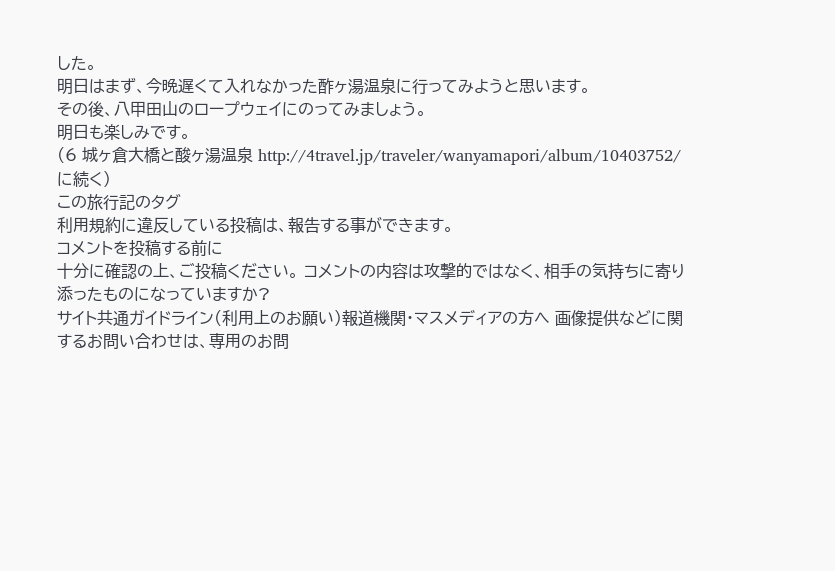した。
明日はまず、今晩遅くて入れなかった酢ヶ湯温泉に行ってみようと思います。
その後、八甲田山のロープウェイにのってみましょう。
明日も楽しみです。
(6 城ヶ倉大橋と酸ヶ湯温泉 http://4travel.jp/traveler/wanyamapori/album/10403752/ に続く)
この旅行記のタグ
利用規約に違反している投稿は、報告する事ができます。
コメントを投稿する前に
十分に確認の上、ご投稿ください。 コメントの内容は攻撃的ではなく、相手の気持ちに寄り添ったものになっていますか?
サイト共通ガイドライン(利用上のお願い)報道機関・マスメディアの方へ 画像提供などに関するお問い合わせは、専用のお問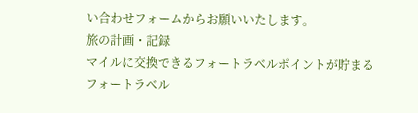い合わせフォームからお願いいたします。
旅の計画・記録
マイルに交換できるフォートラベルポイントが貯まる
フォートラベル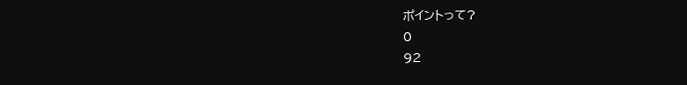ポイントって?
0
92